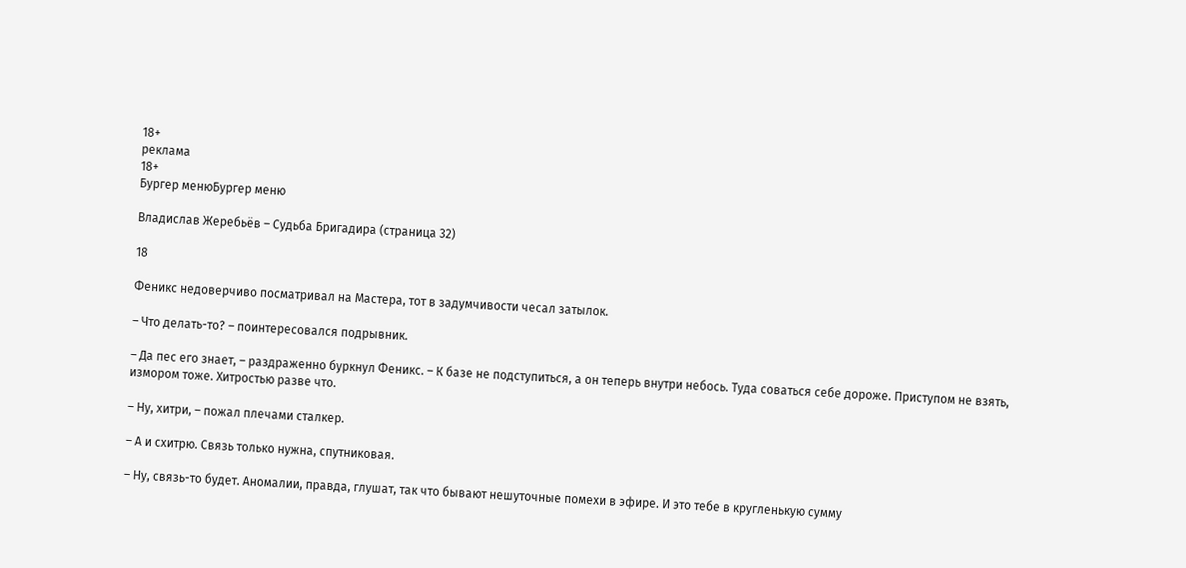18+
реклама
18+
Бургер менюБургер меню

Владислав Жеребьёв – Судьба Бригадира (страница 32)

18

Феникс недоверчиво посматривал на Мастера, тот в задумчивости чесал затылок.

– Что делать-то? – поинтересовался подрывник.

– Да пес его знает, – раздраженно буркнул Феникс. – К базе не подступиться, а он теперь внутри небось. Туда соваться себе дороже. Приступом не взять, измором тоже. Хитростью разве что.

– Ну, хитри, – пожал плечами сталкер.

– А и схитрю. Связь только нужна, спутниковая.

– Ну, связь-то будет. Аномалии, правда, глушат, так что бывают нешуточные помехи в эфире. И это тебе в кругленькую сумму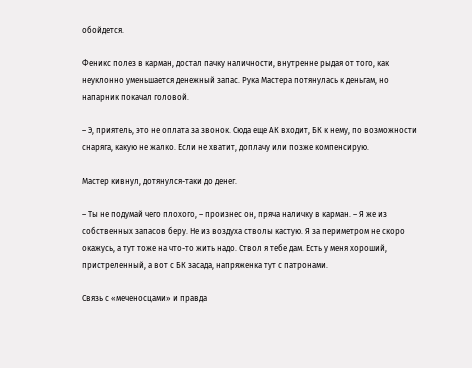обойдется.

Феникс полез в карман, достал пачку наличности, внутренне рыдая от того, как неуклонно уменьшается денежный запас. Рука Мастера потянулась к деньгам, но напарник покачал головой.

– Э, приятель, это не оплата за звонок. Сюда еще АК входит, БК к нему, по возможности снаряга, какую не жалко. Если не хватит, доплачу или позже компенсирую.

Мастер кивнул, дотянулся-таки до денег.

– Ты не подумай чего плохого, – произнес он, пряча наличку в карман. – Я же из собственных запасов беру. Не из воздуха стволы кастую. Я за периметром не скоро окажусь, а тут тоже на что-то жить надо. Ствол я тебе дам. Есть у меня хороший, пристреленный, а вот с БК засада, напряженка тут с патронами.

Связь с «меченосцами» и правда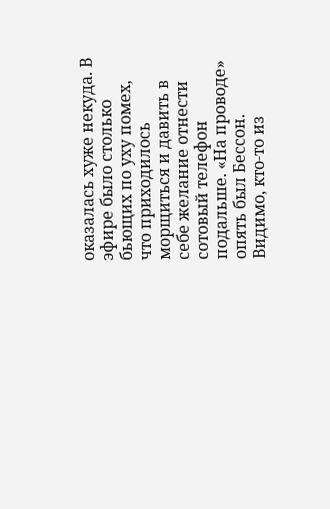оказалась хуже некуда. В эфире было столько бьющих по уху помех, что приходилось морщиться и давить в себе желание отнести сотовый телефон подальше. «На проводе» опять был Бессон. Видимо, кто-то из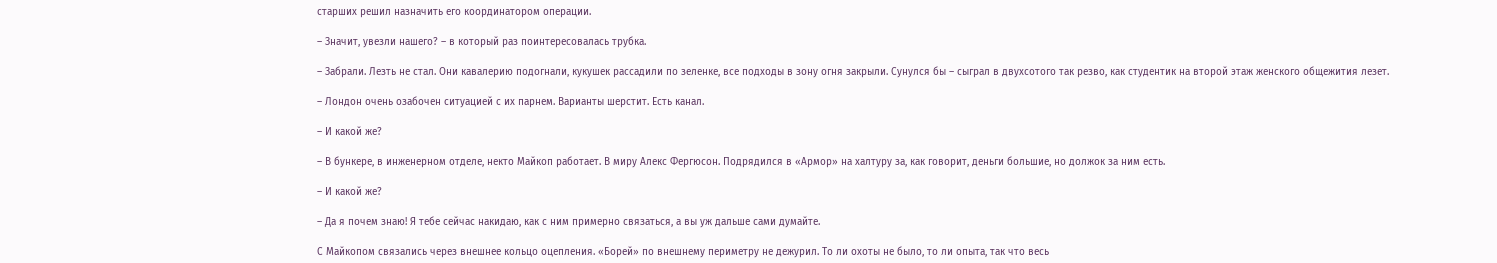старших решил назначить его координатором операции.

– Значит, увезли нашего? – в который раз поинтересовалась трубка.

– Забрали. Лезть не стал. Они кавалерию подогнали, кукушек рассадили по зеленке, все подходы в зону огня закрыли. Сунулся бы – сыграл в двухсотого так резво, как студентик на второй этаж женского общежития лезет.

– Лондон очень озабочен ситуацией с их парнем. Варианты шерстит. Есть канал.

– И какой же?

– В бункере, в инженерном отделе, некто Майкоп работает. В миру Алекс Фергюсон. Подрядился в «Армор» на халтуру за, как говорит, деньги большие, но должок за ним есть.

– И какой же?

– Да я почем знаю! Я тебе сейчас накидаю, как с ним примерно связаться, а вы уж дальше сами думайте.

С Майкопом связались через внешнее кольцо оцепления. «Борей» по внешнему периметру не дежурил. То ли охоты не было, то ли опыта, так что весь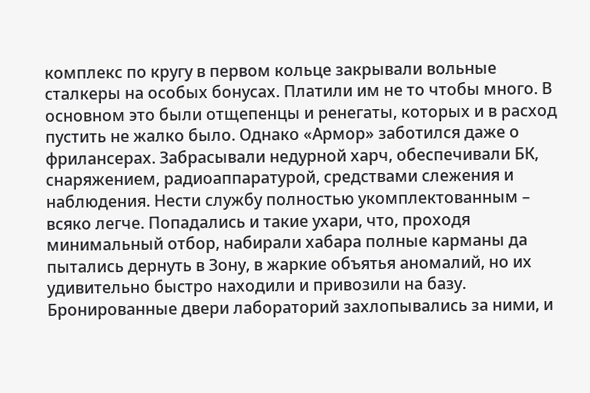комплекс по кругу в первом кольце закрывали вольные сталкеры на особых бонусах. Платили им не то чтобы много. В основном это были отщепенцы и ренегаты, которых и в расход пустить не жалко было. Однако «Армор» заботился даже о фрилансерах. Забрасывали недурной харч, обеспечивали БК, снаряжением, радиоаппаратурой, средствами слежения и наблюдения. Нести службу полностью укомплектованным – всяко легче. Попадались и такие ухари, что, проходя минимальный отбор, набирали хабара полные карманы да пытались дернуть в Зону, в жаркие объятья аномалий, но их удивительно быстро находили и привозили на базу. Бронированные двери лабораторий захлопывались за ними, и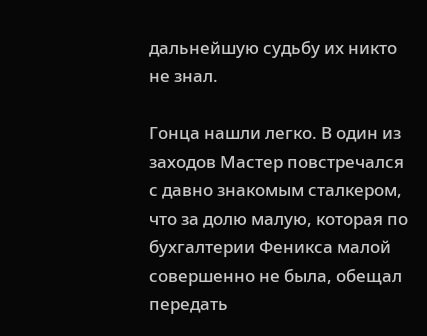дальнейшую судьбу их никто не знал.

Гонца нашли легко. В один из заходов Мастер повстречался с давно знакомым сталкером, что за долю малую, которая по бухгалтерии Феникса малой совершенно не была, обещал передать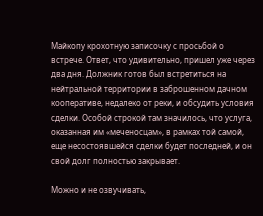Майкопу крохотную записочку с просьбой о встрече. Ответ, что удивительно, пришел уже через два дня. Должник готов был встретиться на нейтральной территории в заброшенном дачном кооперативе, недалеко от реки, и обсудить условия сделки. Особой строкой там значилось, что услуга, оказанная им «меченосцам», в рамках той самой, еще несостоявшейся сделки будет последней, и он свой долг полностью закрывает.

Можно и не озвучивать,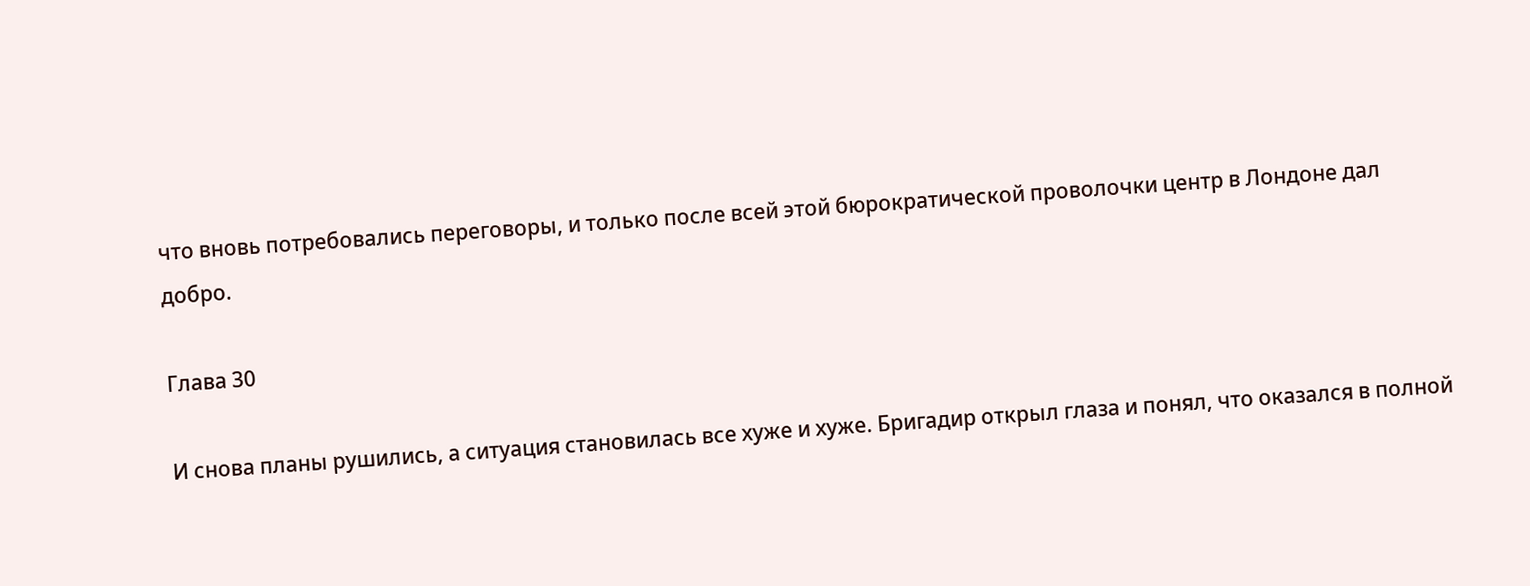что вновь потребовались переговоры, и только после всей этой бюрократической проволочки центр в Лондоне дал добро.

Глава 30

И снова планы рушились, а ситуация становилась все хуже и хуже. Бригадир открыл глаза и понял, что оказался в полной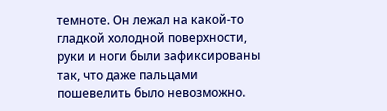темноте. Он лежал на какой-то гладкой холодной поверхности, руки и ноги были зафиксированы так, что даже пальцами пошевелить было невозможно.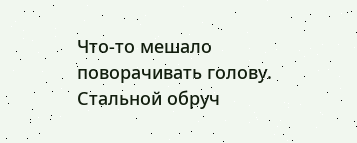Что-то мешало поворачивать голову. Стальной обруч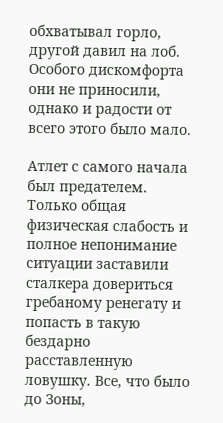обхватывал горло, другой давил на лоб. Особого дискомфорта они не приносили, однако и радости от всего этого было мало.

Атлет с самого начала был предателем. Только общая физическая слабость и полное непонимание ситуации заставили сталкера довериться гребаному ренегату и попасть в такую бездарно расставленную ловушку. Все, что было до Зоны,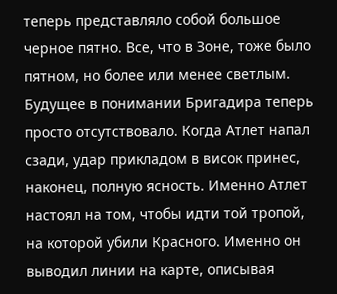теперь представляло собой большое черное пятно. Все, что в Зоне, тоже было пятном, но более или менее светлым. Будущее в понимании Бригадира теперь просто отсутствовало. Когда Атлет напал сзади, удар прикладом в висок принес, наконец, полную ясность. Именно Атлет настоял на том, чтобы идти той тропой, на которой убили Красного. Именно он выводил линии на карте, описывая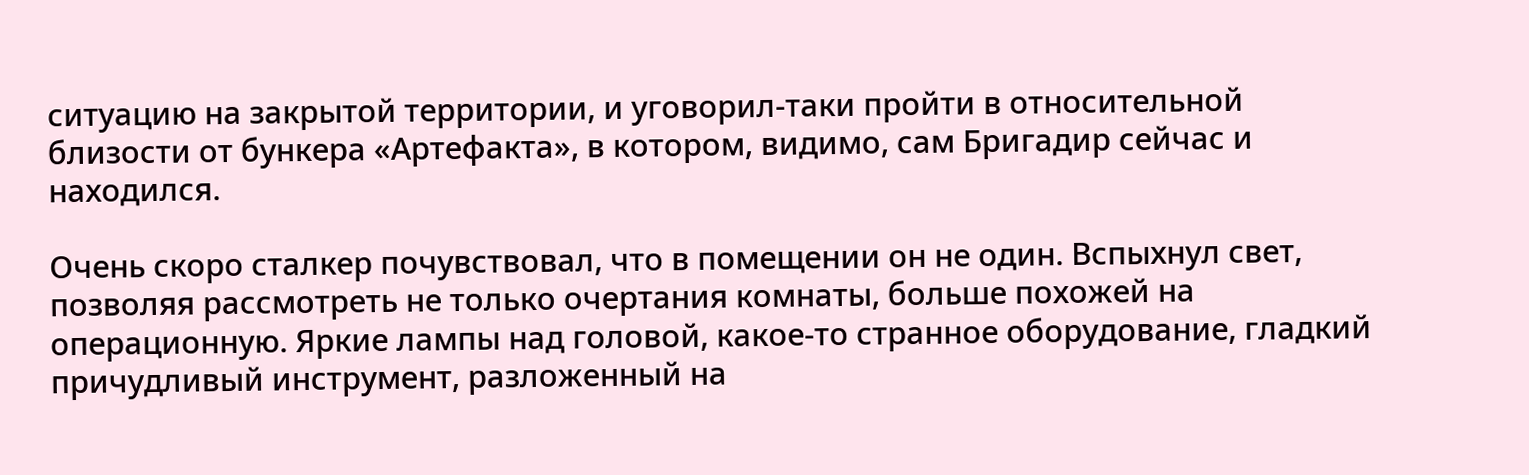ситуацию на закрытой территории, и уговорил-таки пройти в относительной близости от бункера «Артефакта», в котором, видимо, сам Бригадир сейчас и находился.

Очень скоро сталкер почувствовал, что в помещении он не один. Вспыхнул свет, позволяя рассмотреть не только очертания комнаты, больше похожей на операционную. Яркие лампы над головой, какое-то странное оборудование, гладкий причудливый инструмент, разложенный на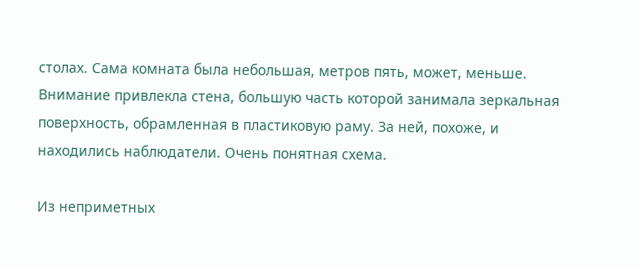столах. Сама комната была небольшая, метров пять, может, меньше. Внимание привлекла стена, большую часть которой занимала зеркальная поверхность, обрамленная в пластиковую раму. За ней, похоже, и находились наблюдатели. Очень понятная схема.

Из неприметных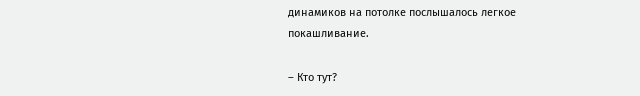динамиков на потолке послышалось легкое покашливание.

– Кто тут?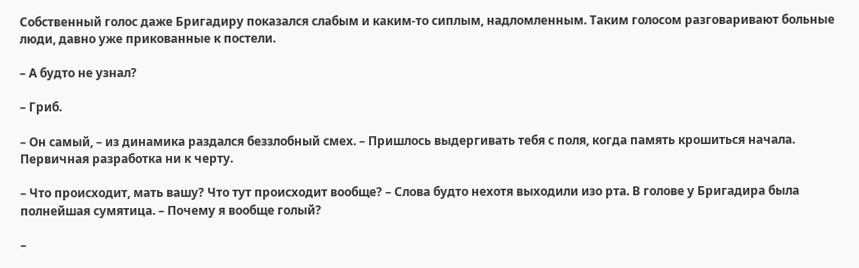Собственный голос даже Бригадиру показался слабым и каким-то сиплым, надломленным. Таким голосом разговаривают больные люди, давно уже прикованные к постели.

– А будто не узнал?

– Гриб.

– Он самый, – из динамика раздался беззлобный смех. – Пришлось выдергивать тебя с поля, когда память крошиться начала. Первичная разработка ни к черту.

– Что происходит, мать вашу? Что тут происходит вообще? – Слова будто нехотя выходили изо рта. В голове у Бригадира была полнейшая сумятица. – Почему я вообще голый?

–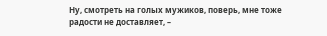Ну, смотреть на голых мужиков, поверь, мне тоже радости не доставляет, –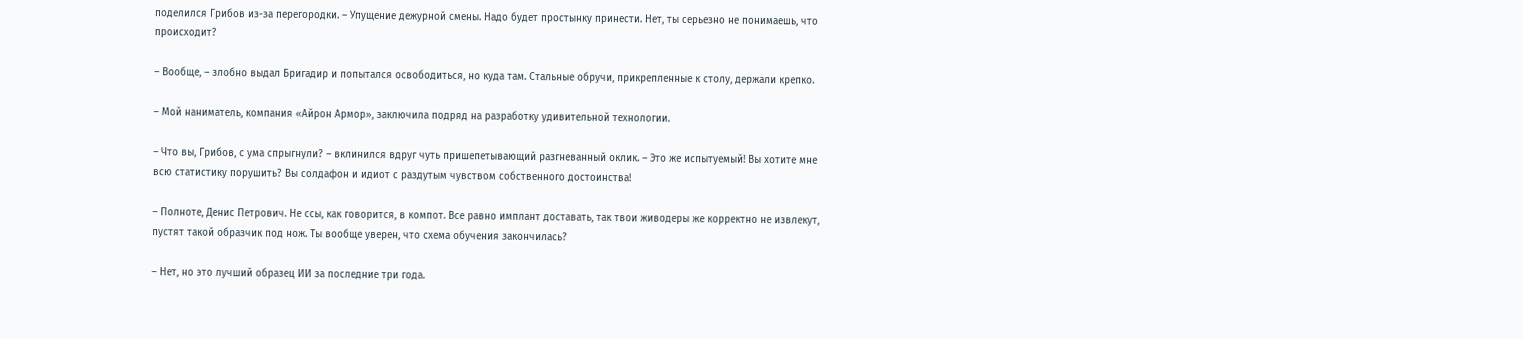поделился Грибов из-за перегородки. – Упущение дежурной смены. Надо будет простынку принести. Нет, ты серьезно не понимаешь, что происходит?

– Вообще, – злобно выдал Бригадир и попытался освободиться, но куда там. Стальные обручи, прикрепленные к столу, держали крепко.

– Мой наниматель, компания «Айрон Армор», заключила подряд на разработку удивительной технологии.

– Что вы, Грибов, с ума спрыгнули? – вклинился вдруг чуть пришепетывающий разгневанный оклик. – Это же испытуемый! Вы хотите мне всю статистику порушить? Вы солдафон и идиот с раздутым чувством собственного достоинства!

– Полноте, Денис Петрович. Не ссы, как говорится, в компот. Все равно имплант доставать, так твои живодеры же корректно не извлекут, пустят такой образчик под нож. Ты вообще уверен, что схема обучения закончилась?

– Нет, но это лучший образец ИИ за последние три года.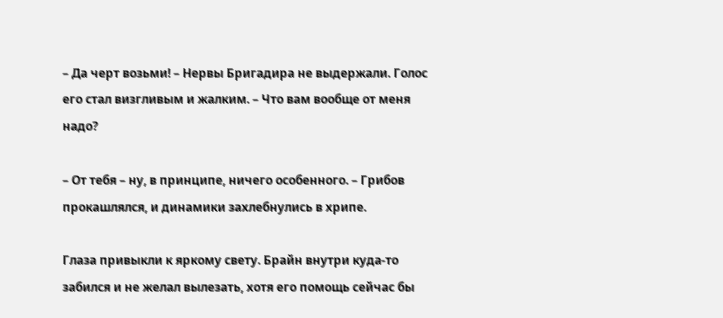– Да черт возьми! – Нервы Бригадира не выдержали. Голос его стал визгливым и жалким. – Что вам вообще от меня надо?

– От тебя – ну, в принципе, ничего особенного. – Грибов прокашлялся, и динамики захлебнулись в хрипе.

Глаза привыкли к яркому свету. Брайн внутри куда-то забился и не желал вылезать, хотя его помощь сейчас бы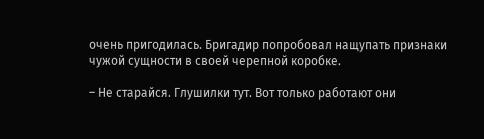очень пригодилась. Бригадир попробовал нащупать признаки чужой сущности в своей черепной коробке.

– Не старайся. Глушилки тут. Вот только работают они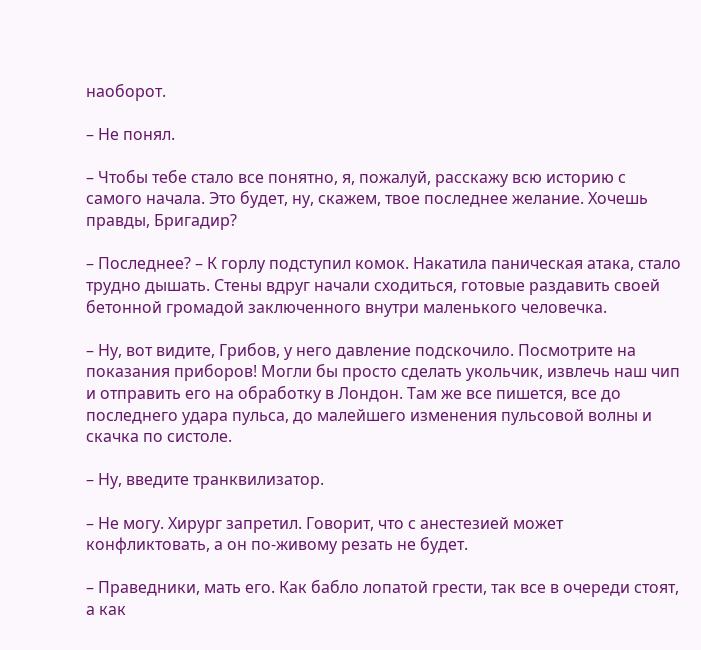наоборот.

– Не понял.

– Чтобы тебе стало все понятно, я, пожалуй, расскажу всю историю с самого начала. Это будет, ну, скажем, твое последнее желание. Хочешь правды, Бригадир?

– Последнее? – К горлу подступил комок. Накатила паническая атака, стало трудно дышать. Стены вдруг начали сходиться, готовые раздавить своей бетонной громадой заключенного внутри маленького человечка.

– Ну, вот видите, Грибов, у него давление подскочило. Посмотрите на показания приборов! Могли бы просто сделать укольчик, извлечь наш чип и отправить его на обработку в Лондон. Там же все пишется, все до последнего удара пульса, до малейшего изменения пульсовой волны и скачка по систоле.

– Ну, введите транквилизатор.

– Не могу. Хирург запретил. Говорит, что с анестезией может конфликтовать, а он по-живому резать не будет.

– Праведники, мать его. Как бабло лопатой грести, так все в очереди стоят, а как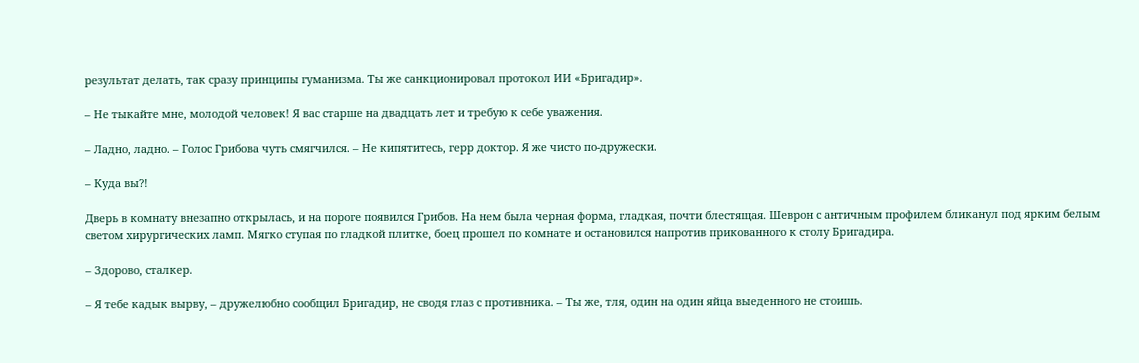результат делать, так сразу принципы гуманизма. Ты же санкционировал протокол ИИ «Бригадир».

– Не тыкайте мне, молодой человек! Я вас старше на двадцать лет и требую к себе уважения.

– Ладно, ладно. – Голос Грибова чуть смягчился. – Не кипятитесь, герр доктор. Я же чисто по-дружески.

– Куда вы?!

Дверь в комнату внезапно открылась, и на пороге появился Грибов. На нем была черная форма, гладкая, почти блестящая. Шеврон с античным профилем бликанул под ярким белым светом хирургических ламп. Мягко ступая по гладкой плитке, боец прошел по комнате и остановился напротив прикованного к столу Бригадира.

– Здорово, сталкер.

– Я тебе кадык вырву, – дружелюбно сообщил Бригадир, не сводя глаз с противника. – Ты же, тля, один на один яйца выеденного не стоишь.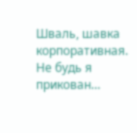Шваль, шавка корпоративная. Не будь я прикован…